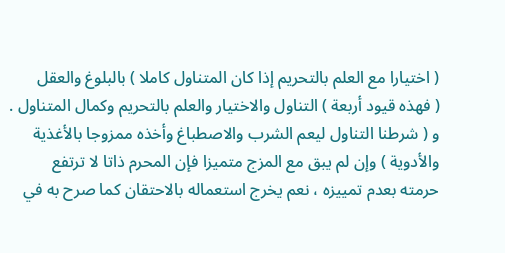( اختيارا مع العلم بالتحريم إذا كان المتناول كاملا ) بالبلوغ والعقل
( فهذه قيود أربعة ) التناول والاختيار والعلم بالتحريم وكمال المتناول .
و ( شرطنا التناول ليعم الشرب والاصطباغ وأخذه ممزوجا بالأغذية
والأدوية ) وإن لم يبق مع المزج متميزا فإن المحرم ذاتا لا ترتفع
حرمته بعدم تمييزه ، نعم يخرج استعماله بالاحتقان كما صرح به في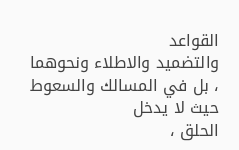القواعد
والتضميد والاطلاء ونحوهما ، بل في المسالك والسعوط حيث لا يدخل
الحلق ،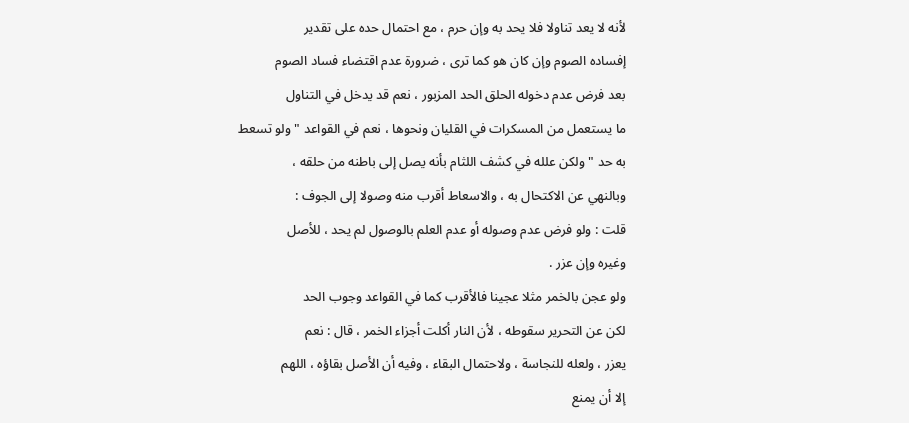لأنه لا يعد تناولا فلا يحد به وإن حرم ، مع احتمال حده على تقدير
إفساده الصوم وإن كان هو كما ترى ، ضرورة عدم اقتضاء فساد الصوم
بعد فرض عدم دخوله الحلق الحد المزبور ، نعم قد يدخل في التناول
ما يستعمل من المسكرات في القليان ونحوها ، نعم في القواعد " ولو تسعط
به حد " ولكن علله في كشف اللثام بأنه يصل إلى باطنه من حلقه ،
وبالنهي عن الاكتحال به ، والاسعاط أقرب منه وصولا إلى الجوف :
قلت : ولو فرض عدم وصوله أو عدم العلم بالوصول لم يحد ، للأصل
وغيره وإن عزر .
ولو عجن بالخمر مثلا عجينا فالأقرب كما في القواعد وجوب الحد
لكن عن التحرير سقوطه ، لأن النار أكلت أجزاء الخمر ، قال : نعم
يعزر ، ولعله للنجاسة ، ولاحتمال البقاء ، وفيه أن الأصل بقاؤه ، اللهم
إلا أن يمنع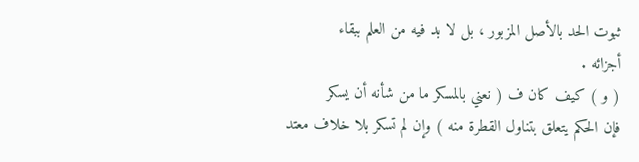ثبوت الحد بالأصل المزبور ، بل لا بد فيه من العلم ببقاء
أجزائه .
( و ) كيف كان ف ( نعني بالمسكر ما من شأنه أن يسكر
فإن الحكم يتعلق بتناول القطرة منه ) وإن لم تسكر بلا خلاف معتد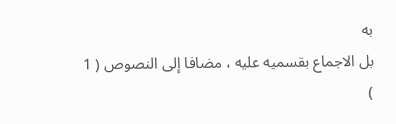به
بل الاجماع بقسميه عليه ، مضافا إلى النصوص ( 1 )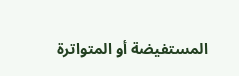المستفيضة أو المتواترة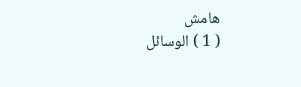هامش
( 1 ) الوسائل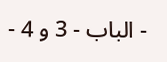- الباب - 3 و 4 -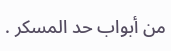من أبواب حد المسكر .